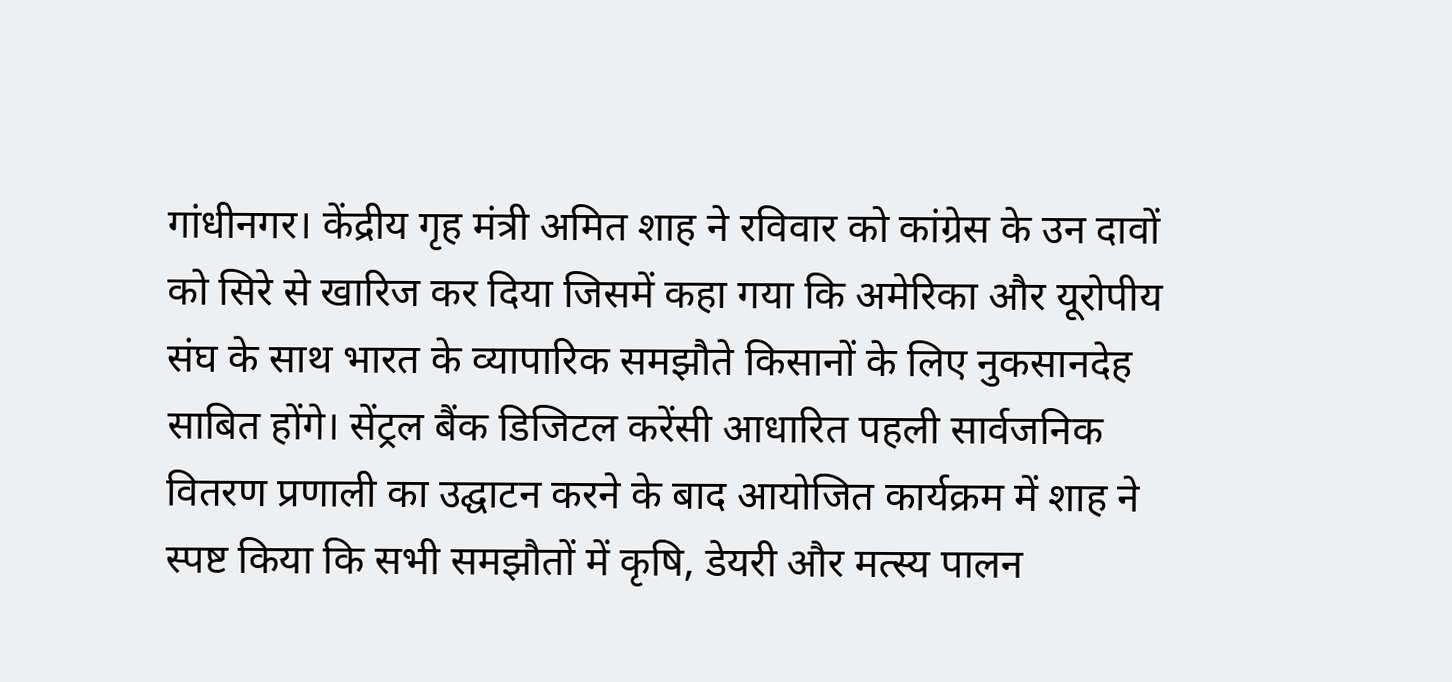गांधीनगर। केंद्रीय गृह मंत्री अमित शाह ने रविवार को कांग्रेस के उन दावों को सिरे से खारिज कर दिया जिसमें कहा गया कि अमेरिका और यूरोपीय संघ के साथ भारत के व्यापारिक समझौते किसानों के लिए नुकसानदेह साबित होंगे। सेंट्रल बैंक डिजिटल करेंसी आधारित पहली सार्वजनिक वितरण प्रणाली का उद्घाटन करने के बाद आयोजित कार्यक्रम में शाह ने स्पष्ट किया कि सभी समझौतों में कृषि, डेयरी और मत्स्य पालन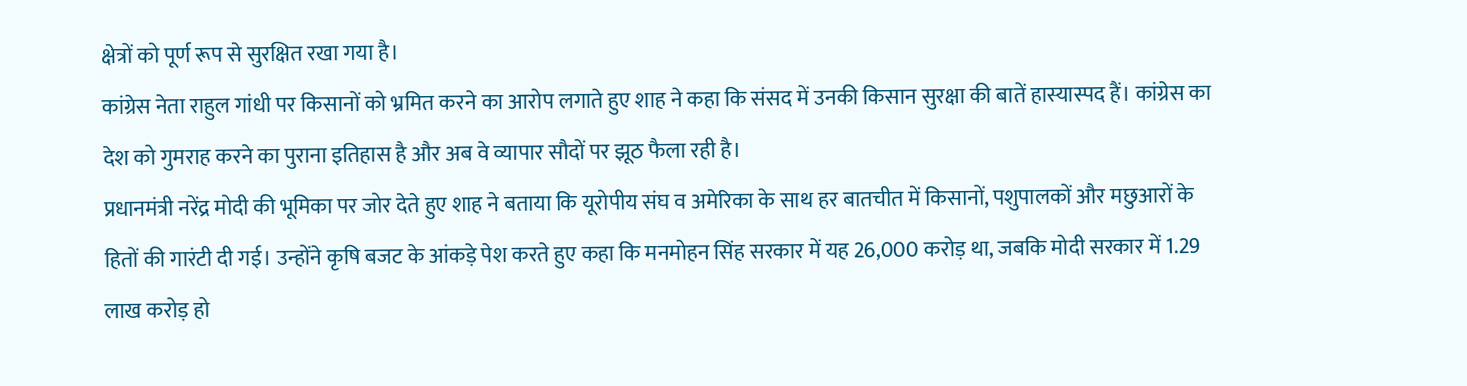क्षेत्रों को पूर्ण रूप से सुरक्षित रखा गया है।
कांग्रेस नेता राहुल गांधी पर किसानों को भ्रमित करने का आरोप लगाते हुए शाह ने कहा कि संसद में उनकी किसान सुरक्षा की बातें हास्यास्पद हैं। कांग्रेस का देश को गुमराह करने का पुराना इतिहास है और अब वे व्यापार सौदों पर झूठ फैला रही है।
प्रधानमंत्री नरेंद्र मोदी की भूमिका पर जोर देते हुए शाह ने बताया कि यूरोपीय संघ व अमेरिका के साथ हर बातचीत में किसानों, पशुपालकों और मछुआरों के हितों की गारंटी दी गई। उन्होंने कृषि बजट के आंकड़े पेश करते हुए कहा कि मनमोहन सिंह सरकार में यह 26,000 करोड़ था, जबकि मोदी सरकार में 1.29 लाख करोड़ हो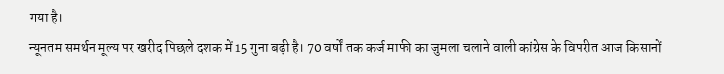गया है।
न्यूनतम समर्थन मूल्य पर खरीद पिछले दशक में 15 गुना बढ़ी है। 70 वर्षों तक कर्ज माफी का जुमला चलाने वाली कांग्रेस के विपरीत आज किसानों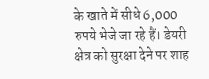के खाते में सीधे 6,000 रुपये भेजे जा रहे हैं। डेयरी क्षेत्र को सुरक्षा देने पर शाह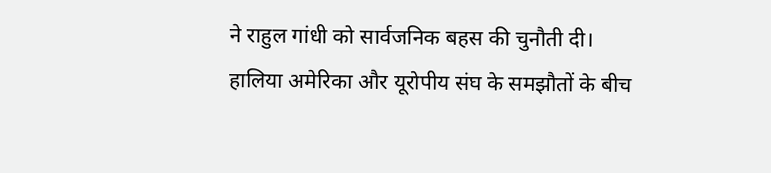ने राहुल गांधी को सार्वजनिक बहस की चुनौती दी।
हालिया अमेरिका और यूरोपीय संघ के समझौतों के बीच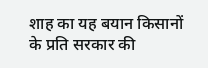शाह का यह बयान किसानों के प्रति सरकार की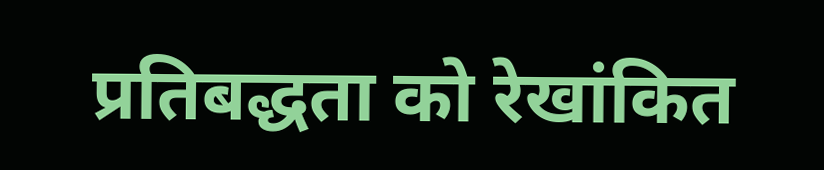प्रतिबद्धता को रेखांकित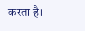करता है।